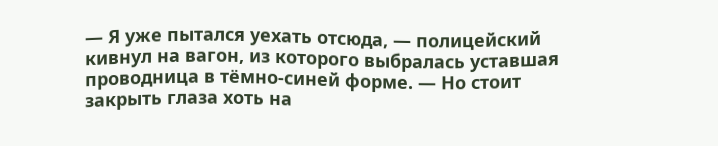— Я уже пытался уехать отсюда, — полицейский кивнул на вагон, из которого выбралась уставшая проводница в тёмно-синей форме. — Но стоит закрыть глаза хоть на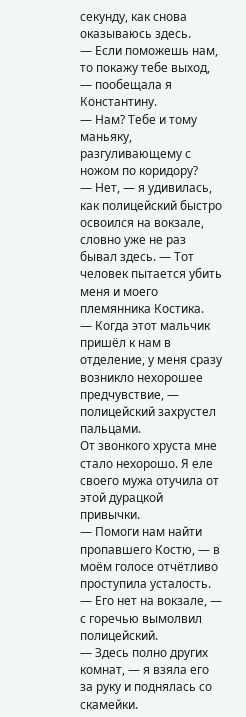секунду, как снова оказываюсь здесь.
— Если поможешь нам, то покажу тебе выход, — пообещала я Константину.
— Нам? Тебе и тому маньяку, разгуливающему с ножом по коридору?
— Нет, — я удивилась, как полицейский быстро освоился на вокзале, словно уже не раз бывал здесь. — Тот человек пытается убить меня и моего племянника Костика.
— Когда этот мальчик пришёл к нам в отделение, у меня сразу возникло нехорошее предчувствие, — полицейский захрустел пальцами.
От звонкого хруста мне стало нехорошо. Я еле своего мужа отучила от этой дурацкой привычки.
— Помоги нам найти пропавшего Костю, — в моём голосе отчётливо проступила усталость.
— Его нет на вокзале, — с горечью вымолвил полицейский.
— Здесь полно других комнат, — я взяла его за руку и поднялась со скамейки.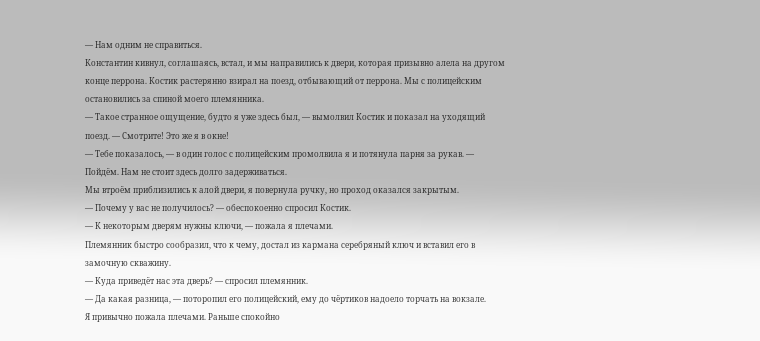— Нам одним не справиться.
Константин кивнул, соглашаясь, встал, и мы направились к двери, которая призывно алела на другом конце перрона. Костик растерянно взирал на поезд, отбывающий от перрона. Мы с полицейским остановились за спиной моего племянника.
— Такое странное ощущение, будто я уже здесь был, — вымолвил Костик и показал на уходящий поезд. — Смотрите! Это же я в окне!
— Тебе показалось, — в один голос с полицейским промолвила я и потянула парня за рукав. — Пойдём. Нам не стоит здесь долго задерживаться.
Мы втроём приблизились к алой двери, я повернула ручку, но проход оказался закрытым.
— Почему у вас не получилось? — обеспокоенно спросил Костик.
— К некоторым дверям нужны ключи, — пожала я плечами.
Племянник быстро сообразил, что к чему, достал из кармана серебряный ключ и вставил его в замочную скважину.
— Куда приведёт нас эта дверь? — спросил племянник.
— Да какая разница, — поторопил его полицейский, ему до чёртиков надоело торчать на вокзале.
Я привычно пожала плечами. Раньше спокойно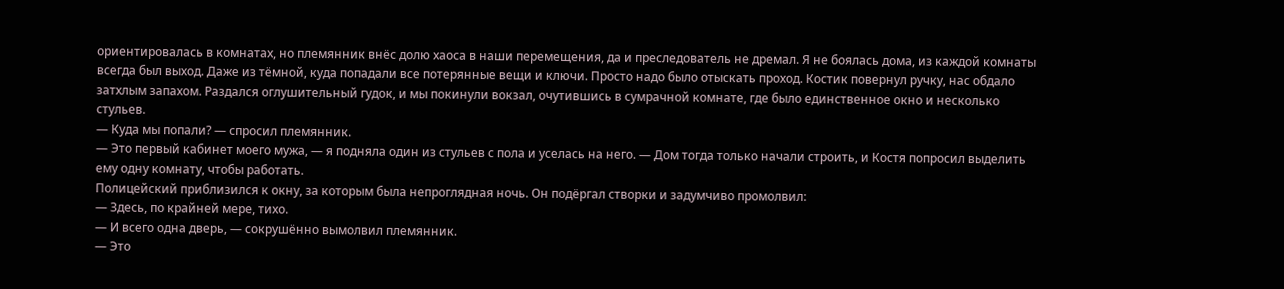ориентировалась в комнатах, но племянник внёс долю хаоса в наши перемещения, да и преследователь не дремал. Я не боялась дома, из каждой комнаты всегда был выход. Даже из тёмной, куда попадали все потерянные вещи и ключи. Просто надо было отыскать проход. Костик повернул ручку, нас обдало затхлым запахом. Раздался оглушительный гудок, и мы покинули вокзал, очутившись в сумрачной комнате, где было единственное окно и несколько стульев.
— Куда мы попали? — спросил племянник.
— Это первый кабинет моего мужа, — я подняла один из стульев с пола и уселась на него. — Дом тогда только начали строить, и Костя попросил выделить ему одну комнату, чтобы работать.
Полицейский приблизился к окну, за которым была непроглядная ночь. Он подёргал створки и задумчиво промолвил:
— Здесь, по крайней мере, тихо.
— И всего одна дверь, — сокрушённо вымолвил племянник.
— Это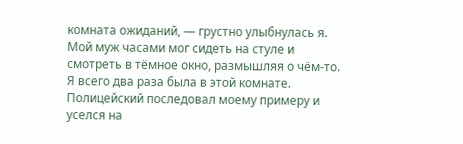комната ожиданий, — грустно улыбнулась я.
Мой муж часами мог сидеть на стуле и смотреть в тёмное окно, размышляя о чём-то. Я всего два раза была в этой комнате. Полицейский последовал моему примеру и уселся на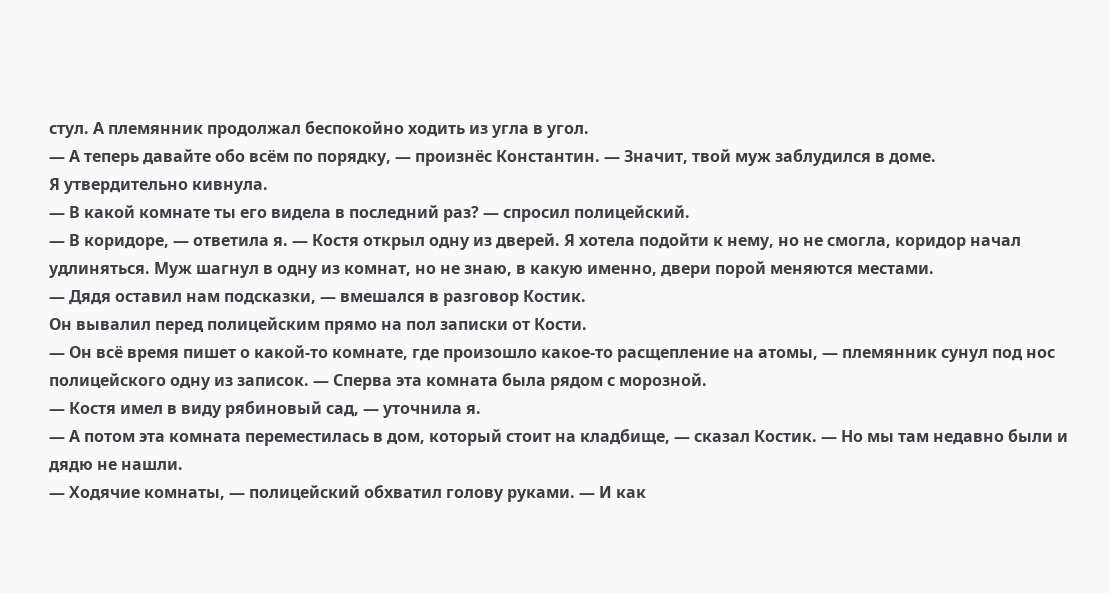стул. А племянник продолжал беспокойно ходить из угла в угол.
— А теперь давайте обо всём по порядку, — произнёс Константин. — Значит, твой муж заблудился в доме.
Я утвердительно кивнула.
— В какой комнате ты его видела в последний раз? — спросил полицейский.
— В коридоре, — ответила я. — Костя открыл одну из дверей. Я хотела подойти к нему, но не смогла, коридор начал удлиняться. Муж шагнул в одну из комнат, но не знаю, в какую именно, двери порой меняются местами.
— Дядя оставил нам подсказки, — вмешался в разговор Костик.
Он вывалил перед полицейским прямо на пол записки от Кости.
— Он всё время пишет о какой-то комнате, где произошло какое-то расщепление на атомы, — племянник сунул под нос полицейского одну из записок. — Сперва эта комната была рядом с морозной.
— Костя имел в виду рябиновый сад, — уточнила я.
— А потом эта комната переместилась в дом, который стоит на кладбище, — сказал Костик. — Но мы там недавно были и дядю не нашли.
— Ходячие комнаты, — полицейский обхватил голову руками. — И как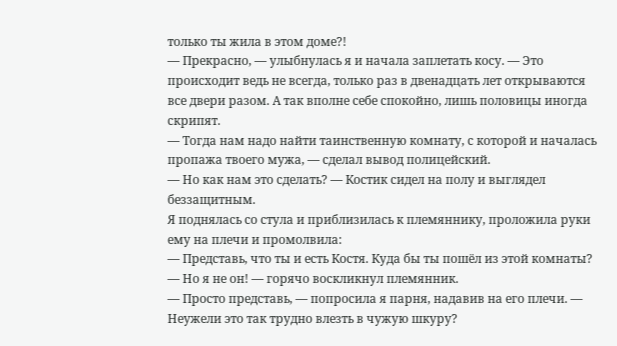только ты жила в этом доме?!
— Прекрасно, — улыбнулась я и начала заплетать косу. — Это происходит ведь не всегда, только раз в двенадцать лет открываются все двери разом. А так вполне себе спокойно, лишь половицы иногда скрипят.
— Тогда нам надо найти таинственную комнату, с которой и началась пропажа твоего мужа, — сделал вывод полицейский.
— Но как нам это сделать? — Костик сидел на полу и выглядел беззащитным.
Я поднялась со стула и приблизилась к племяннику, проложила руки ему на плечи и промолвила:
— Представь, что ты и есть Костя. Куда бы ты пошёл из этой комнаты?
— Но я не он! — горячо воскликнул племянник.
— Просто представь, — попросила я парня, надавив на его плечи. — Неужели это так трудно влезть в чужую шкуру?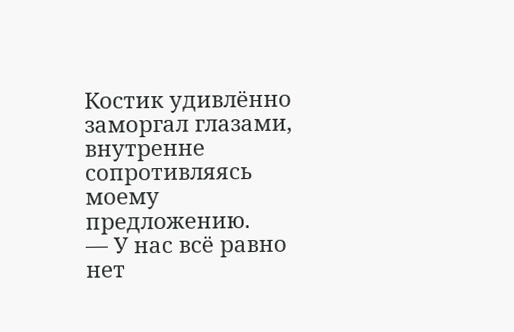Костик удивлённо заморгал глазами, внутренне сопротивляясь моему предложению.
— У нас всё равно нет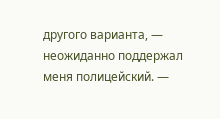другого варианта, — неожиданно поддержал меня полицейский. —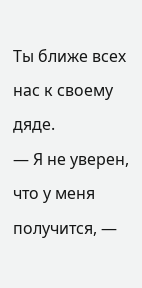Ты ближе всех нас к своему дяде.
— Я не уверен, что у меня получится, —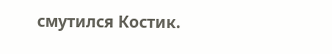смутился Костик.